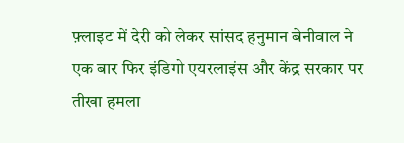फ़्लाइट में देरी को लेकर सांसद हनुमान बेनीवाल ने एक बार फिर इंडिगो एयरलाइंस और केंद्र सरकार पर तीखा हमला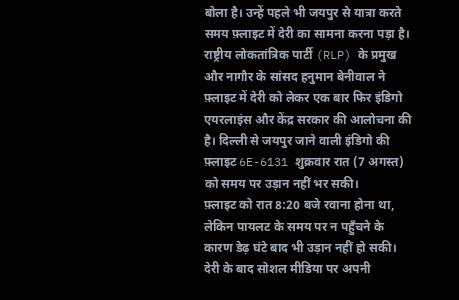बोला है। उन्हें पहले भी जयपुर से यात्रा करते समय फ़्लाइट में देरी का सामना करना पड़ा है।
राष्ट्रीय लोकतांत्रिक पार्टी (RLP) के प्रमुख और नागौर के सांसद हनुमान बेनीवाल ने फ़्लाइट में देरी को लेकर एक बार फिर इंडिगो एयरलाइंस और केंद्र सरकार की आलोचना की है। दिल्ली से जयपुर जाने वाली इंडिगो की फ़्लाइट 6E-6131 शुक्रवार रात (7 अगस्त) को समय पर उड़ान नहीं भर सकी।
फ़्लाइट को रात 8:20 बजे रवाना होना था, लेकिन पायलट के समय पर न पहुँचने के कारण डेढ़ घंटे बाद भी उड़ान नहीं हो सकी। देरी के बाद सोशल मीडिया पर अपनी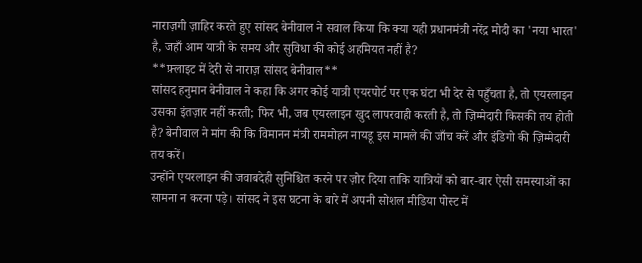नाराज़गी ज़ाहिर करते हुए सांसद बेनीवाल ने सवाल किया कि क्या यही प्रधानमंत्री नरेंद्र मोदी का 'नया भारत' है, जहाँ आम यात्री के समय और सुविधा की कोई अहमियत नहीं है?
**फ़्लाइट में देरी से नाराज़ सांसद बेनीवाल**
सांसद हनुमान बेनीवाल ने कहा कि अगर कोई यात्री एयरपोर्ट पर एक घंटा भी देर से पहुँचता है, तो एयरलाइन उसका इंतज़ार नहीं करती; फिर भी, जब एयरलाइन खुद लापरवाही करती है, तो ज़िम्मेदारी किसकी तय होती है? बेनीवाल ने मांग की कि विमानन मंत्री राममोहन नायडू इस मामले की जाँच करें और इंडिगो की ज़िम्मेदारी तय करें।
उन्होंने एयरलाइन की जवाबदेही सुनिश्चित करने पर ज़ोर दिया ताकि यात्रियों को बार-बार ऐसी समस्याओं का सामना न करना पड़े। सांसद ने इस घटना के बारे में अपनी सोशल मीडिया पोस्ट में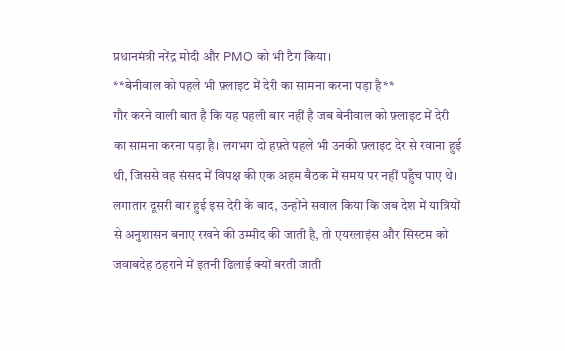प्रधानमंत्री नरेंद्र मोदी और PMO को भी टैग किया।
**बेनीवाल को पहले भी फ़्लाइट में देरी का सामना करना पड़ा है**
गौर करने वाली बात है कि यह पहली बार नहीं है जब बेनीवाल को फ़्लाइट में देरी का सामना करना पड़ा है। लगभग दो हफ़्ते पहले भी उनकी फ़्लाइट देर से रवाना हुई थी, जिससे वह संसद में विपक्ष की एक अहम बैठक में समय पर नहीं पहुँच पाए थे। लगातार दूसरी बार हुई इस देरी के बाद, उन्होंने सवाल किया कि जब देश में यात्रियों से अनुशासन बनाए रखने की उम्मीद की जाती है, तो एयरलाइंस और सिस्टम को जवाबदेह ठहराने में इतनी ढिलाई क्यों बरती जाती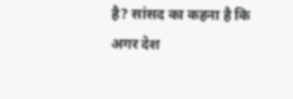है? सांसद का कहना है कि अगर देश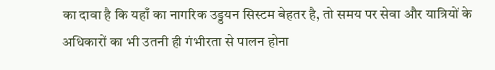का दावा है कि यहाँ का नागरिक उड्डयन सिस्टम बेहतर है, तो समय पर सेवा और यात्रियों के अधिकारों का भी उतनी ही गंभीरता से पालन होना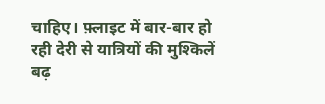चाहिए। फ़्लाइट में बार-बार हो रही देरी से यात्रियों की मुश्किलें बढ़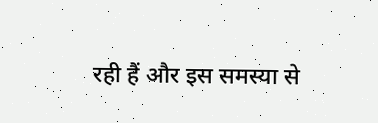रही हैं और इस समस्या से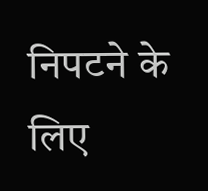निपटने के लिए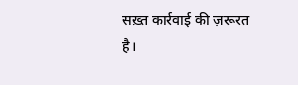सख़्त कार्रवाई की ज़रूरत है।